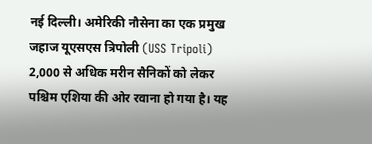नई दिल्ली। अमेरिकी नौसेना का एक प्रमुख जहाज यूएसएस त्रिपोली (USS Tripoli) 2,000 से अधिक मरीन सैनिकों को लेकर पश्चिम एशिया की ओर रवाना हो गया है। यह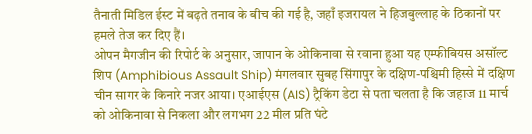तैनाती मिडिल ईस्ट में बढ़ते तनाव के बीच की गई है, जहाँ इजरायल ने हिजबुल्लाह के ठिकानों पर हमले तेज कर दिए हैं।
ओपन मैगजीन की रिपोर्ट के अनुसार, जापान के ओकिनावा से रवाना हुआ यह एम्फीबियस असॉल्ट शिप (Amphibious Assault Ship) मंगलवार सुबह सिंगापुर के दक्षिण-पश्चिमी हिस्से में दक्षिण चीन सागर के किनारे नजर आया। एआईएस (AIS) ट्रैकिंग डेटा से पता चलता है कि जहाज 11 मार्च को ओकिनावा से निकला और लगभग 22 मील प्रति घंटे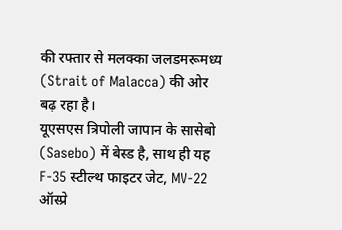की रफ्तार से मलक्का जलडमरूमध्य (Strait of Malacca) की ओर बढ़ रहा है।
यूएसएस त्रिपोली जापान के सासेबो (Sasebo) में बेस्ड है, साथ ही यह F-35 स्टील्थ फाइटर जेट, MV-22 ऑस्प्रे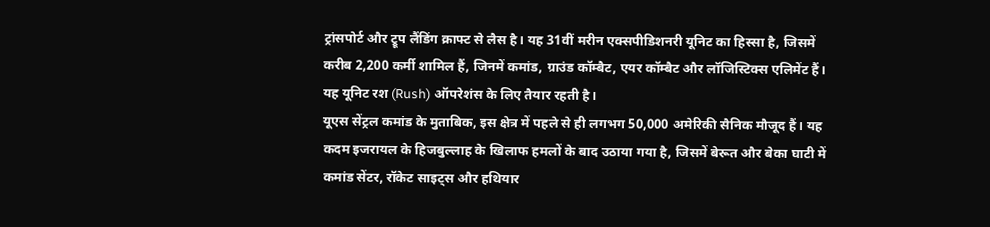ट्रांसपोर्ट और ट्रूप लैंडिंग क्राफ्ट से लैस है। यह 31वीं मरीन एक्सपीडिशनरी यूनिट का हिस्सा है, जिसमें करीब 2,200 कर्मी शामिल हैं, जिनमें कमांड, ग्राउंड कॉम्बैट, एयर कॉम्बैट और लॉजिस्टिक्स एलिमेंट हैं। यह यूनिट रश (Rush) ऑपरेशंस के लिए तैयार रहती है।
यूएस सेंट्रल कमांड के मुताबिक, इस क्षेत्र में पहले से ही लगभग 50,000 अमेरिकी सैनिक मौजूद हैं। यह कदम इजरायल के हिजबुल्लाह के खिलाफ हमलों के बाद उठाया गया है, जिसमें बेरूत और बेका घाटी में कमांड सेंटर, रॉकेट साइट्स और हथियार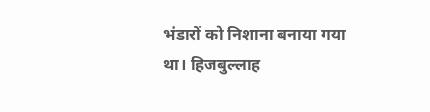भंडारों को निशाना बनाया गया था। हिजबुल्लाह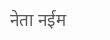नेता नईम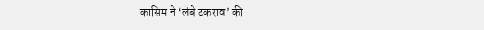कासिम ने ‘लंबे टकराव’ की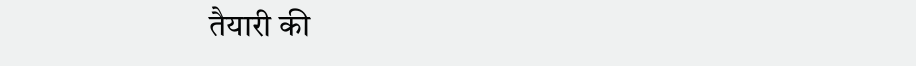तैयारी की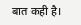बात कही है।